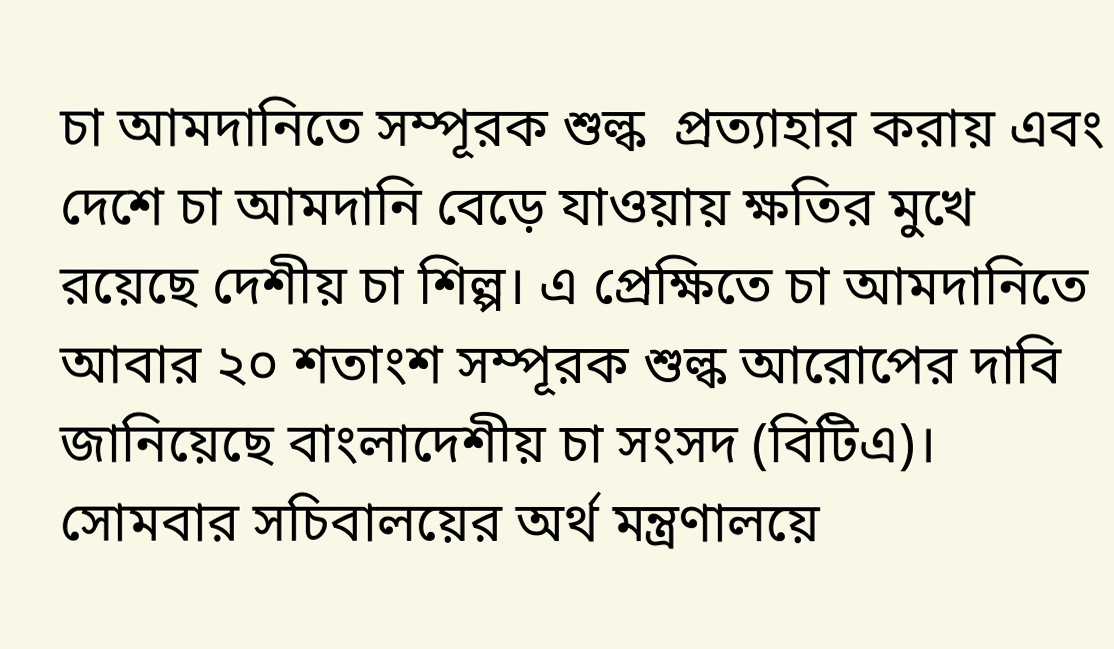চা আমদানিতে সম্পূরক শুল্ক  প্রত্যাহার করায় এবং দেশে চা আমদানি বেড়ে যাওয়ায় ক্ষতির মুখে রয়েছে দেশীয় চা শিল্প। এ প্রেক্ষিতে চা আমদানিতে আবার ২০ শতাংশ সম্পূরক শুল্ক আরোপের দাবি জানিয়েছে বাংলাদেশীয় চা সংসদ (বিটিএ)।
সোমবার সচিবালয়ের অর্থ মন্ত্রণালয়ে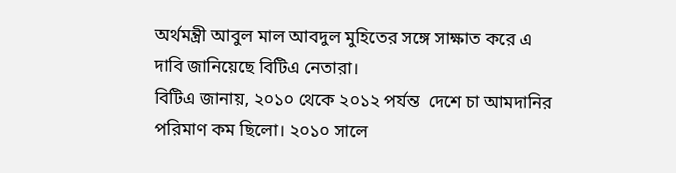অর্থমন্ত্রী আবুল মাল আবদুল মুহিতের সঙ্গে সাক্ষাত করে এ দাবি জানিয়েছে বিটিএ নেতারা।
বিটিএ জানায়, ২০১০ থেকে ২০১২ পর্যন্ত  দেশে চা আমদানির পরিমাণ কম ছিলো। ২০১০ সালে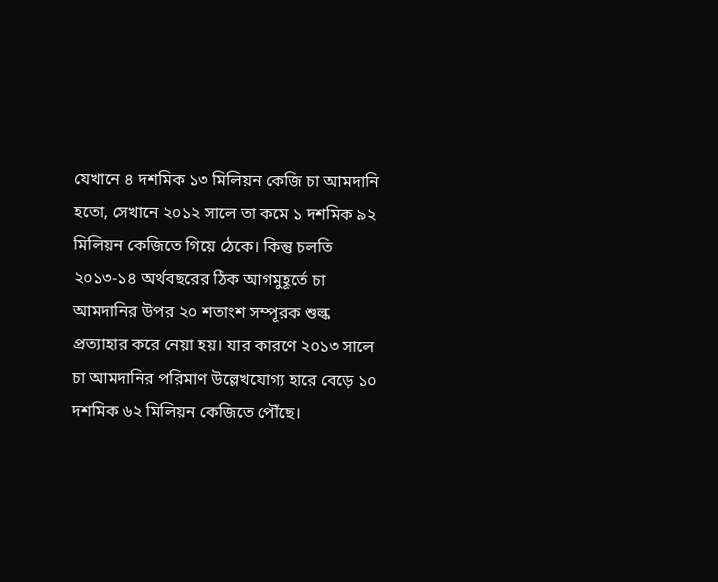যেখানে ৪ দশমিক ১৩ মিলিয়ন কেজি চা আমদানি হতো, সেখানে ২০১২ সালে তা কমে ১ দশমিক ৯২ মিলিয়ন কেজিতে গিয়ে ঠেকে। কিন্তু চলতি ২০১৩-১৪ অর্থবছরের ঠিক আগমুহূর্তে চা আমদানির উপর ২০ শতাংশ সম্পূরক শুল্ক প্রত্যাহার করে নেয়া হয়। যার কারণে ২০১৩ সালে চা আমদানির পরিমাণ উল্লেখযোগ্য হারে বেড়ে ১০ দশমিক ৬২ মিলিয়ন কেজিতে পৌঁছে।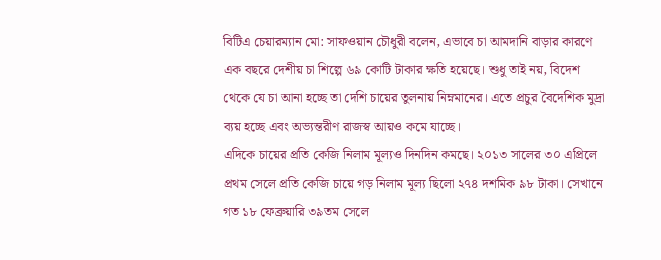বিটিএ চেয়ারম্যান মো: সাফওয়ান চৌধুরী বলেন, এভাবে চা আমদানি বাড়ার কারণে এক বছরে দেশীয় চা শিল্পে ৬৯ কোটি টাকার ক্ষতি হয়েছে। শুধু তাই নয়, বিদেশ থেকে যে চা আনা হচ্ছে তা দেশি চায়ের তুলনায় নিম্নমানের। এতে প্রচুর বৈদেশিক মুদ্রা ব্যয় হচ্ছে এবং অভ্যন্তরীণ রাজস্ব আয়ও কমে যাচ্ছে।
এদিকে চায়ের প্রতি কেজি নিলাম মূল্যও দিনদিন কমছে। ২০১৩ সালের ৩০ এপ্রিলে প্রথম সেলে প্রতি কেজি চায়ে গড় নিলাম মূল্য ছিলো ২৭৪ দশমিক ৯৮ টাকা। সেখানে গত ১৮ ফেব্রুয়ারি ৩৯তম সেলে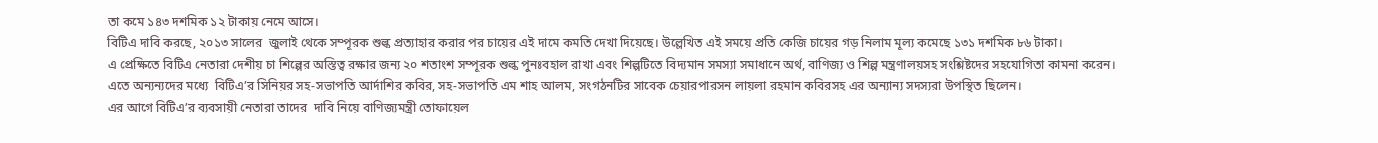তা কমে ১৪৩ দশমিক ১২ টাকায় নেমে আসে।
বিটিএ দাবি করছে, ২০১৩ সালের  জুলাই থেকে সম্পূরক শুল্ক প্রত্যাহার করার পর চায়ের এই দামে কমতি দেখা দিয়েছে। উল্লেখিত এই সময়ে প্রতি কেজি চায়ের গড় নিলাম মূল্য কমেছে ১৩১ দশমিক ৮৬ টাকা।
এ প্রেক্ষিতে বিটিএ নেতারা দেশীয় চা শিল্পের অস্তিত্ব রক্ষার জন্য ২০ শতাংশ সম্পূরক শুল্ক পুনঃবহাল রাখা এবং শিল্পটিতে বিদ্যমান সমস্যা সমাধানে অর্থ, বাণিজ্য ও শিল্প মন্ত্রণালয়সহ সংশ্লিষ্টদের সহযোগিতা কামনা করেন।
এতে অন্যন্যদের মধ্যে  বিটিএ’র সিনিয়র সহ-সভাপতি আর্দাশির কবির, সহ-সভাপতি এম শাহ আলম, সংগঠনটির সাবেক চেয়ারপারসন লায়লা রহমান কবিরসহ এর অন্যান্য সদস্যরা উপস্থিত ছিলেন।
এর আগে বিটিএ’র ব্যবসায়ী নেতারা তাদের  দাবি নিয়ে বাণিজ্যমন্ত্রী তোফায়েল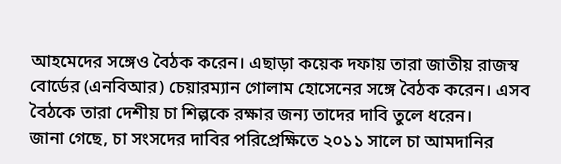আহমেদের সঙ্গেও বৈঠক করেন। এছাড়া কয়েক দফায় তারা জাতীয় রাজস্ব বোর্ডের (এনবিআর) চেয়ারম্যান গোলাম হোসেনের সঙ্গে বৈঠক করেন। এসব বৈঠকে তারা দেশীয় চা শিল্পকে রক্ষার জন্য তাদের দাবি তুলে ধরেন।
জানা গেছে, চা সংসদের দাবির পরিপ্রেক্ষিতে ২০১১ সালে চা আমদানির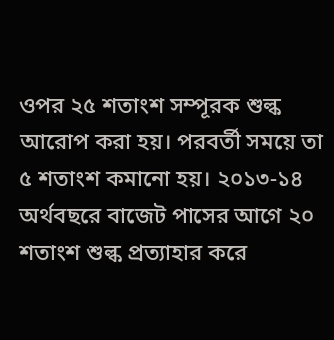ওপর ২৫ শতাংশ সম্পূরক শুল্ক আরোপ করা হয়। পরবর্তী সময়ে তা ৫ শতাংশ কমানো হয়। ২০১৩-১৪ অর্থবছরে বাজেট পাসের আগে ২০ শতাংশ শুল্ক প্রত্যাহার করে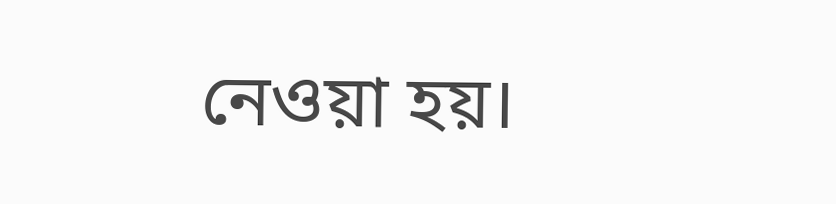নেওয়া হয়।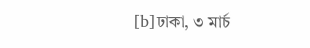[b]ঢাকা, ৩ মার্চ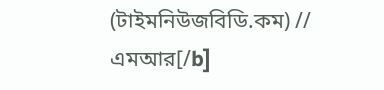(টাইমনিউজবিডি.কম) // এমআর[/b]